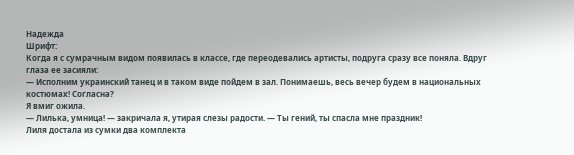Надежда
Шрифт:
Когда я с сумрачным видом появилась в классе, где переодевались артисты, подруга сразу все поняла. Вдруг глаза ее засияли:
— Исполним украинский танец и в таком виде пойдем в зал. Понимаешь, весь вечер будем в национальных костюмах! Согласна?
Я вмиг ожила.
— Лилька, умница! — закричала я, утирая слезы радости. — Ты гений, ты спасла мне праздник!
Лиля достала из сумки два комплекта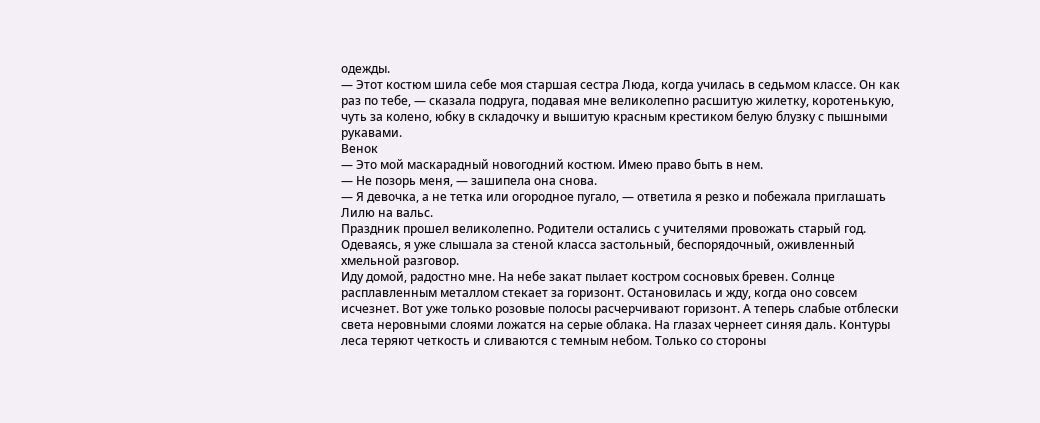одежды.
— Этот костюм шила себе моя старшая сестра Люда, когда училась в седьмом классе. Он как раз по тебе, — сказала подруга, подавая мне великолепно расшитую жилетку, коротенькую, чуть за колено, юбку в складочку и вышитую красным крестиком белую блузку с пышными рукавами.
Венок
— Это мой маскарадный новогодний костюм. Имею право быть в нем.
— Не позорь меня, — зашипела она снова.
— Я девочка, а не тетка или огородное пугало, — ответила я резко и побежала приглашать Лилю на вальс.
Праздник прошел великолепно. Родители остались с учителями провожать старый год. Одеваясь, я уже слышала за стеной класса застольный, беспорядочный, оживленный хмельной разговор.
Иду домой, радостно мне. На небе закат пылает костром сосновых бревен. Солнце расплавленным металлом стекает за горизонт. Остановилась и жду, когда оно совсем исчезнет. Вот уже только розовые полосы расчерчивают горизонт. А теперь слабые отблески света неровными слоями ложатся на серые облака. На глазах чернеет синяя даль. Контуры леса теряют четкость и сливаются с темным небом. Только со стороны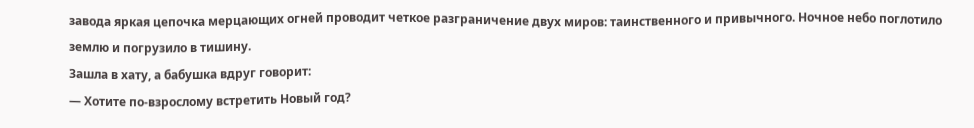завода яркая цепочка мерцающих огней проводит четкое разграничение двух миров: таинственного и привычного. Ночное небо поглотило землю и погрузило в тишину.
Зашла в хату, а бабушка вдруг говорит:
— Хотите по-взрослому встретить Новый год?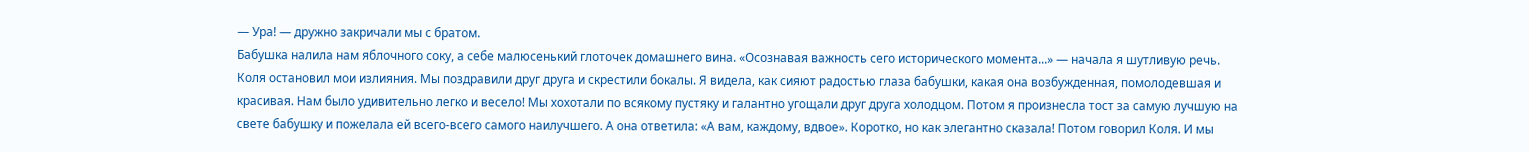— Ура! — дружно закричали мы с братом.
Бабушка налила нам яблочного соку, а себе малюсенький глоточек домашнего вина. «Осознавая важность сего исторического момента...» — начала я шутливую речь. Коля остановил мои излияния. Мы поздравили друг друга и скрестили бокалы. Я видела, как сияют радостью глаза бабушки, какая она возбужденная, помолодевшая и красивая. Нам было удивительно легко и весело! Мы хохотали по всякому пустяку и галантно угощали друг друга холодцом. Потом я произнесла тост за самую лучшую на свете бабушку и пожелала ей всего-всего самого наилучшего. А она ответила: «А вам, каждому, вдвое». Коротко, но как элегантно сказала! Потом говорил Коля. И мы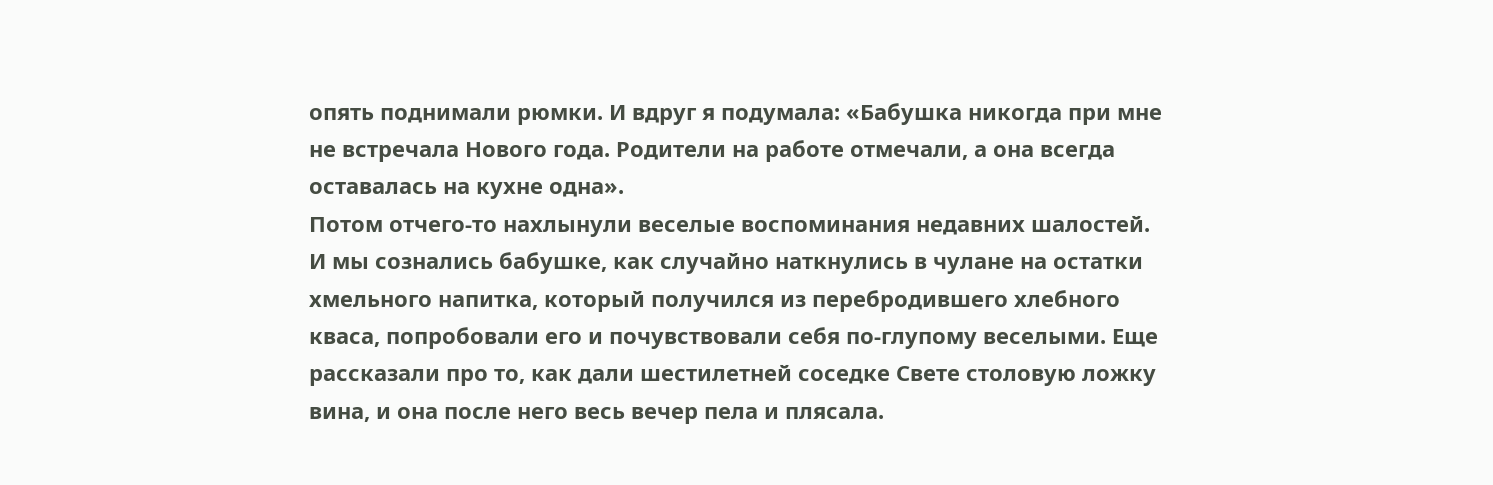опять поднимали рюмки. И вдруг я подумала: «Бабушка никогда при мне не встречала Нового года. Родители на работе отмечали, а она всегда оставалась на кухне одна».
Потом отчего-то нахлынули веселые воспоминания недавних шалостей. И мы сознались бабушке, как случайно наткнулись в чулане на остатки хмельного напитка, который получился из перебродившего хлебного кваса, попробовали его и почувствовали себя по-глупому веселыми. Еще рассказали про то, как дали шестилетней соседке Свете столовую ложку вина, и она после него весь вечер пела и плясала.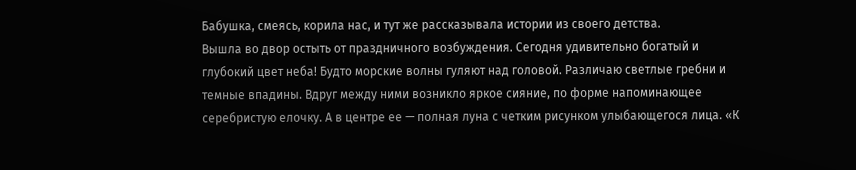Бабушка, смеясь, корила нас, и тут же рассказывала истории из своего детства.
Вышла во двор остыть от праздничного возбуждения. Сегодня удивительно богатый и глубокий цвет неба! Будто морские волны гуляют над головой. Различаю светлые гребни и темные впадины. Вдруг между ними возникло яркое сияние, по форме напоминающее серебристую елочку. А в центре ее — полная луна с четким рисунком улыбающегося лица. «К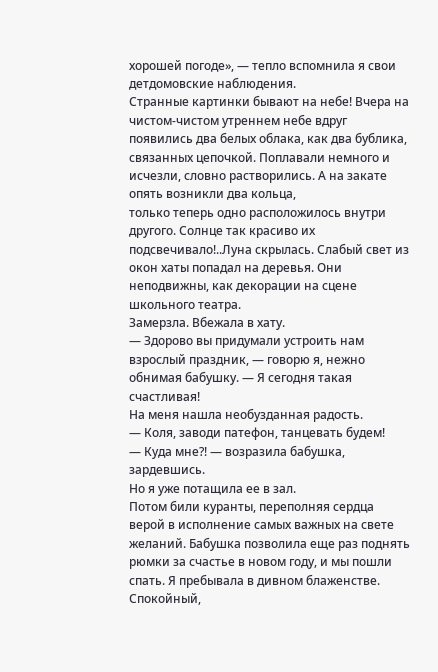хорошей погоде», — тепло вспомнила я свои детдомовские наблюдения.
Странные картинки бывают на небе! Вчера на чистом-чистом утреннем небе вдруг появились два белых облака, как два бублика, связанных цепочкой. Поплавали немного и исчезли, словно растворились. А на закате опять возникли два кольца,
только теперь одно расположилось внутри другого. Солнце так красиво их подсвечивало!..Луна скрылась. Слабый свет из окон хаты попадал на деревья. Они неподвижны, как декорации на сцене школьного театра.
Замерзла. Вбежала в хату.
— Здорово вы придумали устроить нам взрослый праздник, — говорю я, нежно обнимая бабушку. — Я сегодня такая счастливая!
На меня нашла необузданная радость.
— Коля, заводи патефон, танцевать будем!
— Куда мне?! — возразила бабушка, зардевшись.
Но я уже потащила ее в зал.
Потом били куранты, переполняя сердца верой в исполнение самых важных на свете желаний. Бабушка позволила еще раз поднять рюмки за счастье в новом году, и мы пошли спать. Я пребывала в дивном блаженстве. Спокойный,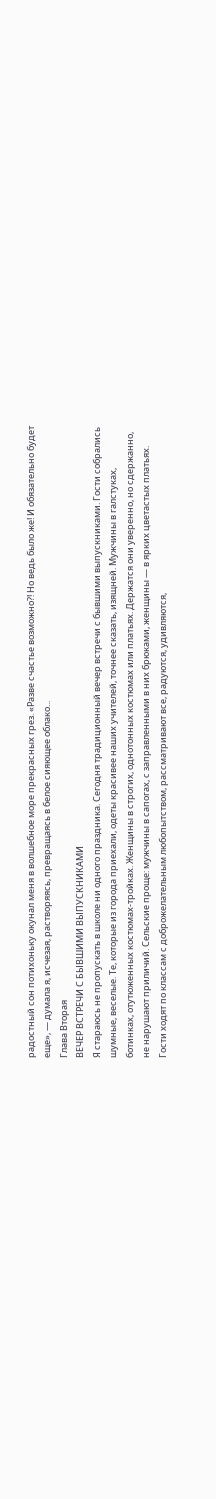радостный сон потихоньку окунал меня в волшебное море прекрасных грез. «Разве счастье возможно?! Но ведь было же! И обязательно будет еще», — думала я, исчезая, растворяясь, превращаясь в белое сияющее облако...
Глава Вторая
ВЕЧЕР ВСТРЕЧИ С БЫВШИМИ ВЫПУСКНИКАМИ
Я стараюсь не пропускать в школе ни одного праздника. Сегодня традиционный вечер встречи с бывшими выпускниками. Гости собрались шумные, веселые. Те, которые из города приехали, одеты красивее наших учителей, точнее сказать, изящней. Мужчины в галстуках, ботинках, отутюженных костюмах-тройках. Женщины в строгих, однотонных костюмах или платьях. Держатся они уверенно, но сдержанно, не нарушают приличий. Сельские проще: мужчины в сапогах, с заправленными в них брюками, женщины — в ярких цветастых платьях.
Гости ходят по классам с доброжелательным любопытством, рассматривают все, радуются, удивляются,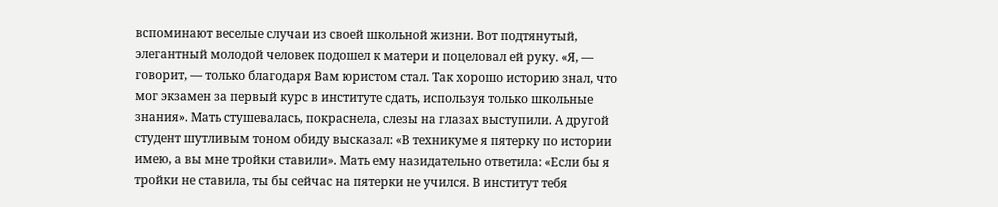вспоминают веселые случаи из своей школьной жизни. Вот подтянутый, элегантный молодой человек подошел к матери и поцеловал ей руку. «Я, — говорит, — только благодаря Вам юристом стал. Так хорошо историю знал, что мог экзамен за первый курс в институте сдать, используя только школьные знания». Мать стушевалась, покраснела, слезы на глазах выступили. А другой студент шутливым тоном обиду высказал: «В техникуме я пятерку по истории имею, а вы мне тройки ставили». Мать ему назидательно ответила: «Если бы я тройки не ставила, ты бы сейчас на пятерки не учился. В институт тебя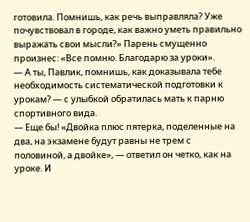готовила. Помнишь, как речь выправляла? Уже почувствовал в городе, как важно уметь правильно выражать свои мысли?» Парень смущенно произнес: «Все помню. Благодарю за уроки».
— А ты, Павлик, помнишь, как доказывала тебе необходимость систематической подготовки к урокам? — с улыбкой обратилась мать к парню спортивного вида.
— Еще бы! «Двойка плюс пятерка, поделенные на два, на экзамене будут равны не трем с половиной, а двойке», — ответил он четко, как на уроке. И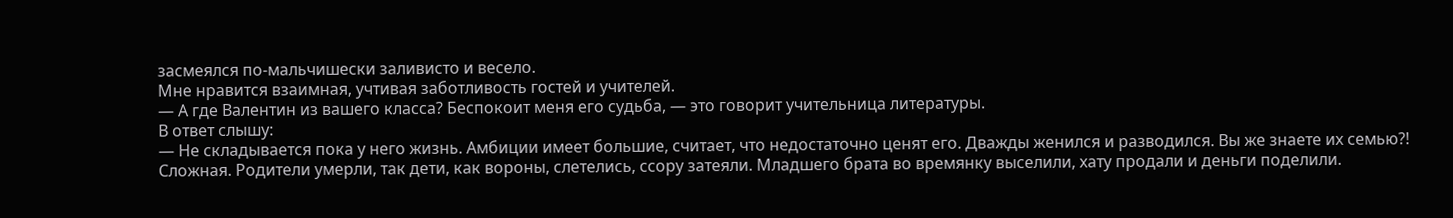засмеялся по-мальчишески заливисто и весело.
Мне нравится взаимная, учтивая заботливость гостей и учителей.
— А где Валентин из вашего класса? Беспокоит меня его судьба, — это говорит учительница литературы.
В ответ слышу:
— Не складывается пока у него жизнь. Амбиции имеет большие, считает, что недостаточно ценят его. Дважды женился и разводился. Вы же знаете их семью?! Сложная. Родители умерли, так дети, как вороны, слетелись, ссору затеяли. Младшего брата во времянку выселили, хату продали и деньги поделили.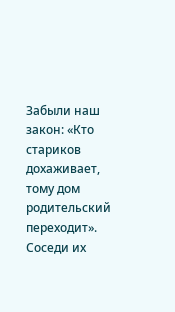Забыли наш закон: «Кто стариков дохаживает, тому дом родительский переходит». Соседи их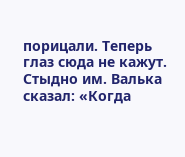порицали. Теперь глаз сюда не кажут. Стыдно им. Валька сказал: «Когда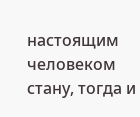настоящим человеком стану, тогда и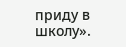приду в школу».